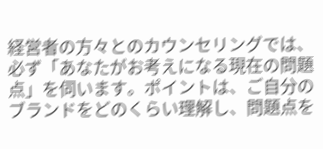経営者の方々とのカウンセリングでは、必ず「あなたがお考えになる現在の問題点」を伺います。ポイントは、ご自分のブランドをどのくらい理解し、問題点を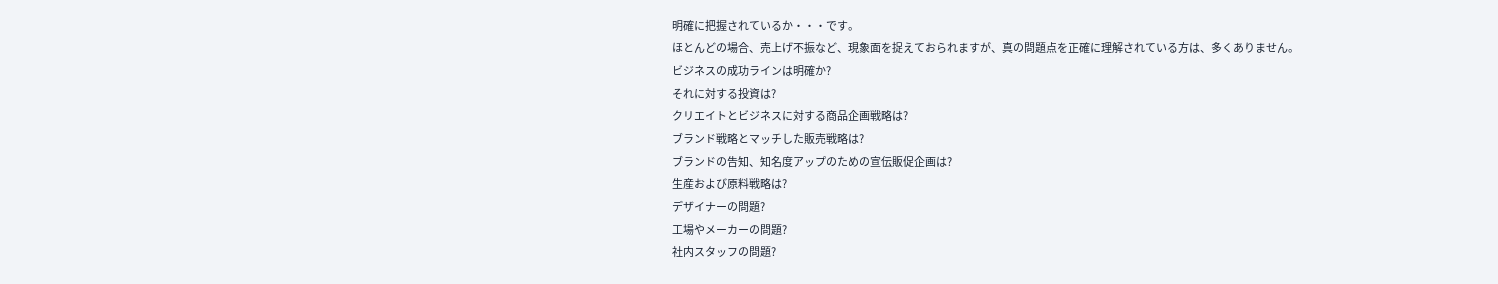明確に把握されているか・・・です。
ほとんどの場合、売上げ不振など、現象面を捉えておられますが、真の問題点を正確に理解されている方は、多くありません。
ビジネスの成功ラインは明確か?
それに対する投資は?
クリエイトとビジネスに対する商品企画戦略は?
ブランド戦略とマッチした販売戦略は?
ブランドの告知、知名度アップのための宣伝販促企画は?
生産および原料戦略は?
デザイナーの問題?
工場やメーカーの問題?
社内スタッフの問題?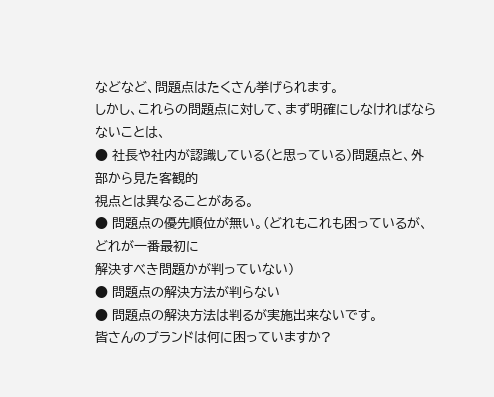などなど、問題点はたくさん挙げられます。
しかし、これらの問題点に対して、まず明確にしなければならないことは、
● 社長や社内が認識している(と思っている)問題点と、外部から見た客観的
視点とは異なることがある。
● 問題点の優先順位が無い。(どれもこれも困っているが、どれが一番最初に
解決すべき問題かが判っていない)
● 問題点の解決方法が判らない
● 問題点の解決方法は判るが実施出来ないです。
皆さんのブランドは何に困っていますか?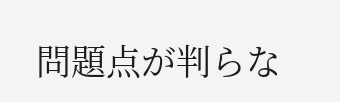問題点が判らな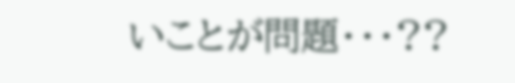いことが問題・・・??